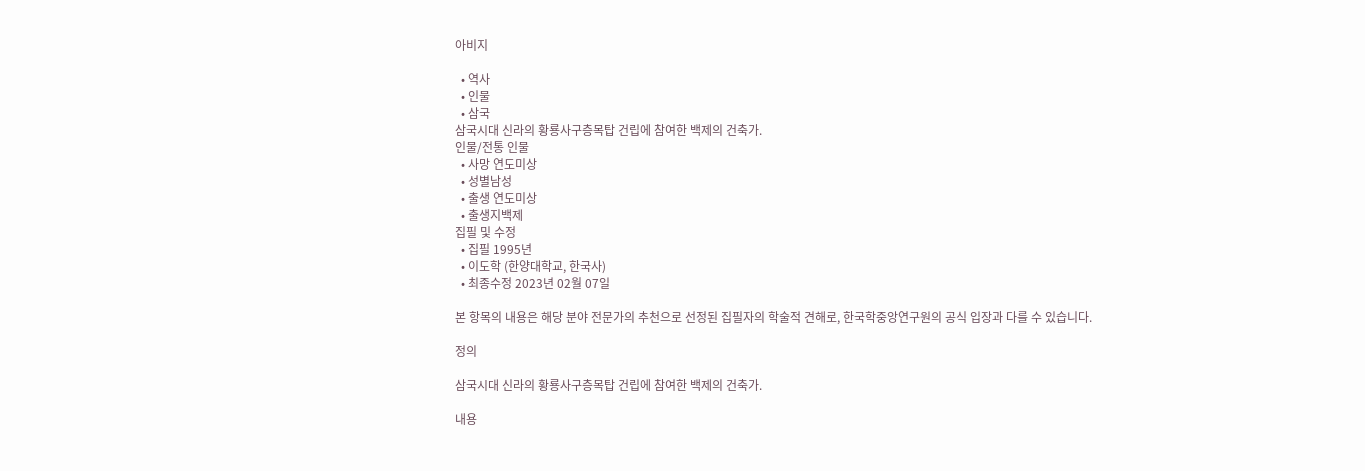아비지

  • 역사
  • 인물
  • 삼국
삼국시대 신라의 황룡사구층목탑 건립에 참여한 백제의 건축가.
인물/전통 인물
  • 사망 연도미상
  • 성별남성
  • 출생 연도미상
  • 출생지백제
집필 및 수정
  • 집필 1995년
  • 이도학 (한양대학교, 한국사)
  • 최종수정 2023년 02월 07일

본 항목의 내용은 해당 분야 전문가의 추천으로 선정된 집필자의 학술적 견해로, 한국학중앙연구원의 공식 입장과 다를 수 있습니다.

정의

삼국시대 신라의 황룡사구층목탑 건립에 참여한 백제의 건축가.

내용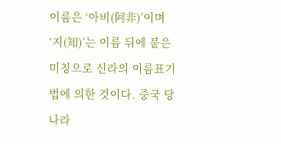이름은 ‘아비(阿非)’이며 ‘지(知)’는 이름 뒤에 붙은 미칭으로 신라의 이름표기법에 의한 것이다. 중국 당나라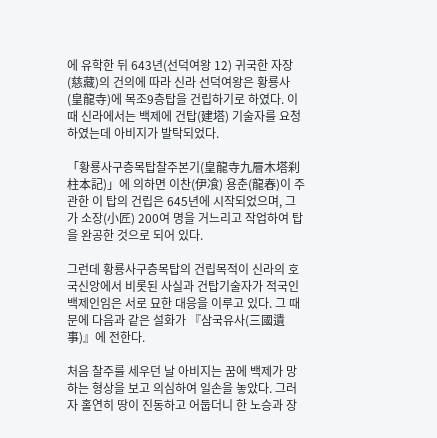에 유학한 뒤 643년(선덕여왕 12) 귀국한 자장(慈藏)의 건의에 따라 신라 선덕여왕은 황룡사(皇龍寺)에 목조9층탑을 건립하기로 하였다. 이 때 신라에서는 백제에 건탑(建塔) 기술자를 요청하였는데 아비지가 발탁되었다.

「황룡사구층목탑찰주본기(皇龍寺九層木塔刹柱本記)」에 의하면 이찬(伊飡) 용춘(龍春)이 주관한 이 탑의 건립은 645년에 시작되었으며, 그가 소장(小匠) 200여 명을 거느리고 작업하여 탑을 완공한 것으로 되어 있다.

그런데 황룡사구층목탑의 건립목적이 신라의 호국신앙에서 비롯된 사실과 건탑기술자가 적국인 백제인임은 서로 묘한 대응을 이루고 있다. 그 때문에 다음과 같은 설화가 『삼국유사(三國遺事)』에 전한다.

처음 찰주를 세우던 날 아비지는 꿈에 백제가 망하는 형상을 보고 의심하여 일손을 놓았다. 그러자 홀연히 땅이 진동하고 어둡더니 한 노승과 장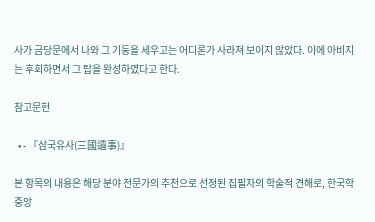사가 금당문에서 나와 그 기둥을 세우고는 어디론가 사라져 보이지 않았다. 이에 아비지는 후회하면서 그 탑을 완성하였다고 한다.

참고문헌

  • - 『삼국유사(三國遺事)』

본 항목의 내용은 해당 분야 전문가의 추천으로 선정된 집필자의 학술적 견해로, 한국학중앙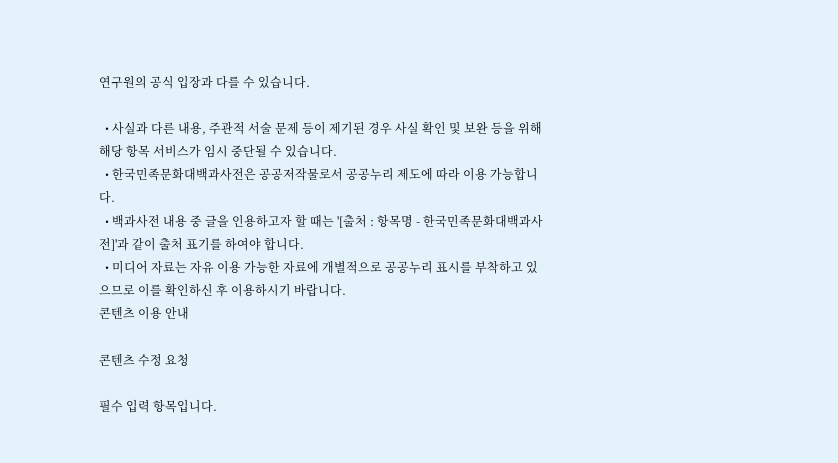연구원의 공식 입장과 다를 수 있습니다.

  • 사실과 다른 내용, 주관적 서술 문제 등이 제기된 경우 사실 확인 및 보완 등을 위해 해당 항목 서비스가 임시 중단될 수 있습니다.
  • 한국민족문화대백과사전은 공공저작물로서 공공누리 제도에 따라 이용 가능합니다.
  • 백과사전 내용 중 글을 인용하고자 할 때는 '[출처 : 항목명 - 한국민족문화대백과사전]'과 같이 출처 표기를 하여야 합니다.
  • 미디어 자료는 자유 이용 가능한 자료에 개별적으로 공공누리 표시를 부착하고 있으므로 이를 확인하신 후 이용하시기 바랍니다.
콘텐츠 이용 안내

콘텐츠 수정 요청

필수 입력 항목입니다.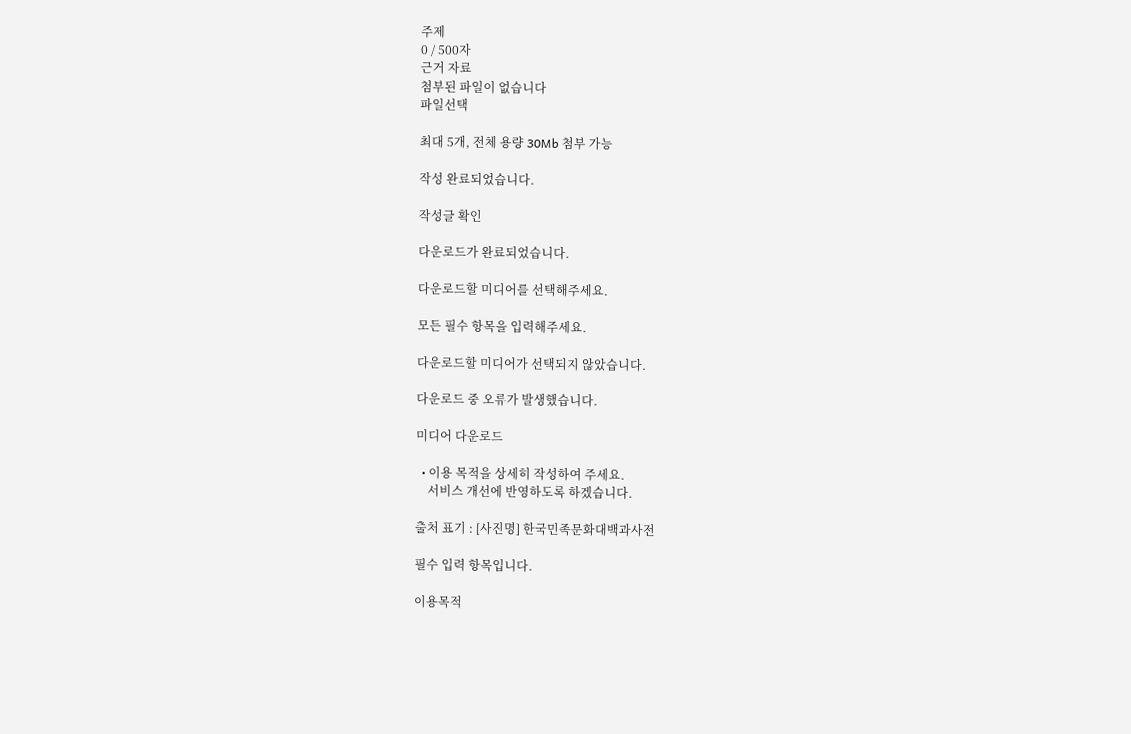주제
0 / 500자
근거 자료
첨부된 파일이 없습니다
파일선택

최대 5개, 전체 용량 30Mb 첨부 가능

작성 완료되었습니다.

작성글 확인

다운로드가 완료되었습니다.

다운로드할 미디어를 선택해주세요.

모든 필수 항목을 입력해주세요.

다운로드할 미디어가 선택되지 않았습니다.

다운로드 중 오류가 발생했습니다.

미디어 다운로드

  • 이용 목적을 상세히 작성하여 주세요.
    서비스 개선에 반영하도록 하겠습니다.

출처 표기 : [사진명] 한국민족문화대백과사전

필수 입력 항목입니다.

이용목적